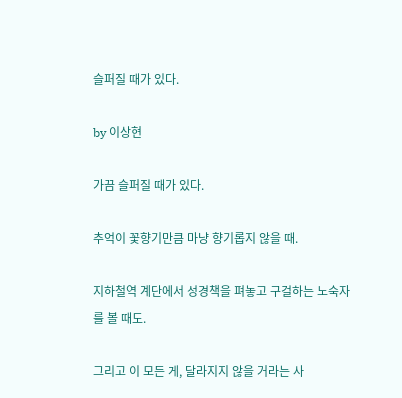슬퍼질 때가 있다.

by 이상현

가끔 슬퍼질 때가 있다.

추억이 꽃향기만큼 마냥 향기롭지 않을 때.

지하철역 계단에서 성경책을 펴놓고 구걸하는 노숙자를 볼 때도.

그리고 이 모든 게, 달라지지 않을 거라는 사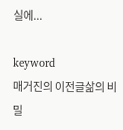실에...

keyword
매거진의 이전글삶의 비밀